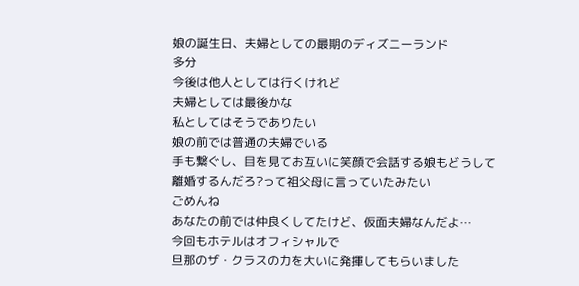娘の誕生日、夫婦としての最期のディズニーランド
多分
今後は他人としては行くけれど
夫婦としては最後かな
私としてはそうでありたい
娘の前では普通の夫婦でいる
手も繋ぐし、目を見てお互いに笑顔で会話する娘もどうして離婚するんだろ?って祖父母に言っていたみたい
ごめんね
あなたの前では仲良くしてたけど、仮面夫婦なんだよ…
今回もホテルはオフィシャルで
旦那のザ・クラスの力を大いに発揮してもらいました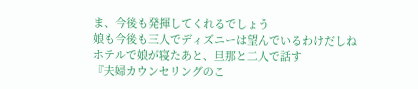ま、今後も発揮してくれるでしょう
娘も今後も三人でディズニーは望んでいるわけだしね
ホテルで娘が寝たあと、旦那と二人で話す
『夫婦カウンセリングのこ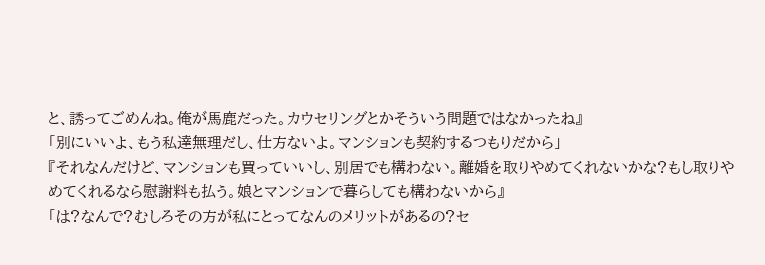と、誘ってごめんね。俺が馬鹿だった。カウセリングとかそういう問題ではなかったね』
「別にいいよ、もう私達無理だし、仕方ないよ。マンションも契約するつもりだから」
『それなんだけど、マンションも買っていいし、別居でも構わない。離婚を取りやめてくれないかな?もし取りやめてくれるなら慰謝料も払う。娘とマンションで暮らしても構わないから』
「は?なんで?むしろその方が私にとってなんのメリットがあるの?セ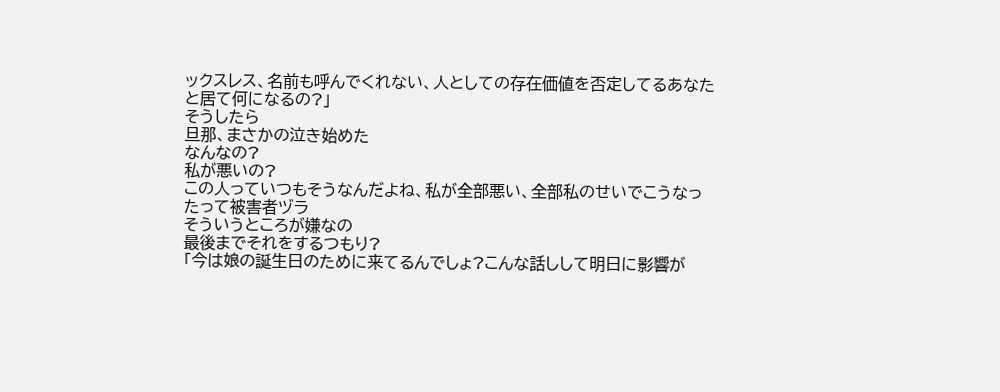ックスレス、名前も呼んでくれない、人としての存在価値を否定してるあなたと居て何になるの?」
そうしたら
旦那、まさかの泣き始めた
なんなの?
私が悪いの?
この人っていつもそうなんだよね、私が全部悪い、全部私のせいでこうなったって被害者ヅラ
そういうところが嫌なの
最後までそれをするつもり?
「今は娘の誕生日のために来てるんでしょ?こんな話しして明日に影響が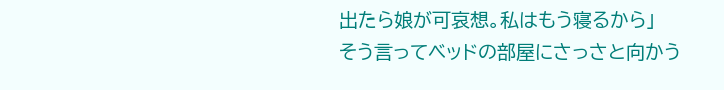出たら娘が可哀想。私はもう寝るから」
そう言ってベッドの部屋にさっさと向かう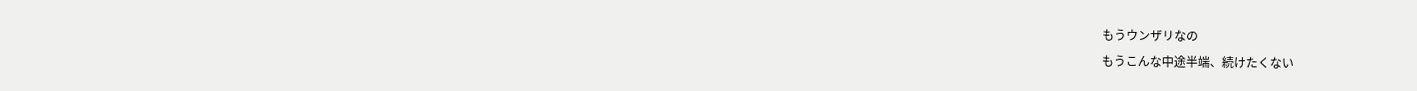もうウンザリなの
もうこんな中途半端、続けたくない